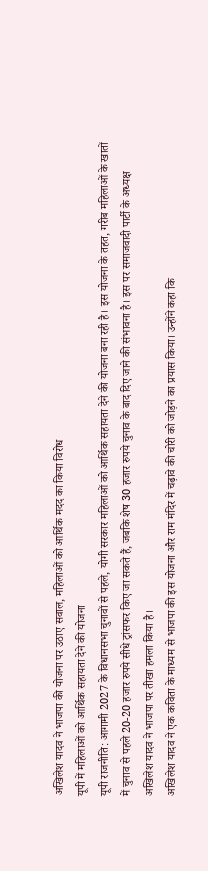अखिलेश यादव ने भाजपा की योजना पर उठाए सवाल, महिलाओं को आर्थिक मदद का किया विरोध
यूपी में महिलाओं को आर्थिक सहायता देने की योजना
यूपी राजनीति: आगामी 2027 के विधानसभा चुनावों से पहले, योगी सरकार महिलाओं को आर्थिक सहायता देने की योजना बना रही है। इस योजना के तहत, गरीब महिलाओं के खातों में चुनाव से पहले 20-20 हजार रुपये सीधे ट्रांसफर किए जा सकते हैं, जबकि शेष 30 हजार रुपये चुनाव के बाद दिए जाने की संभावना है। इस पर समाजवादी पार्टी के अध्यक्ष अखिलेश यादव ने भाजपा पर तीखा हमला किया है।
अखिलेश यादव ने एक कविता के माध्यम से भाजपा की इस योजना और राम मंदिर में चढ़ावे की चोरी को जोड़ने का प्रयास किया। उन्होंने कहा कि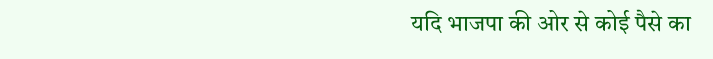यदि भाजपा की ओर से कोई पैसे का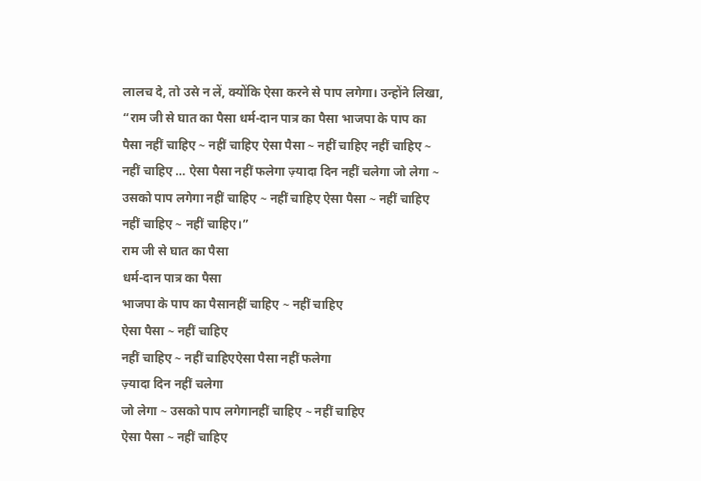लालच दे, तो उसे न लें, क्योंकि ऐसा करने से पाप लगेगा। उन्होंने लिखा, “राम जी से घात का पैसा धर्म-दान पात्र का पैसा भाजपा के पाप का पैसा नहीं चाहिए ~ नहीं चाहिए ऐसा पैसा ~ नहीं चाहिए नहीं चाहिए ~ नहीं चाहिए … ऐसा पैसा नहीं फलेगा ज़्यादा दिन नहीं चलेगा जो लेगा ~ उसको पाप लगेगा नहीं चाहिए ~ नहीं चाहिए ऐसा पैसा ~ नहीं चाहिए नहीं चाहिए ~ नहीं चाहिए।”
राम जी से घात का पैसा
धर्म-दान पात्र का पैसा
भाजपा के पाप का पैसानहीं चाहिए ~ नहीं चाहिए
ऐसा पैसा ~ नहीं चाहिए
नहीं चाहिए ~ नहीं चाहिएऐसा पैसा नहीं फलेगा
ज़्यादा दिन नहीं चलेगा
जो लेगा ~ उसको पाप लगेगानहीं चाहिए ~ नहीं चाहिए
ऐसा पैसा ~ नहीं चाहिए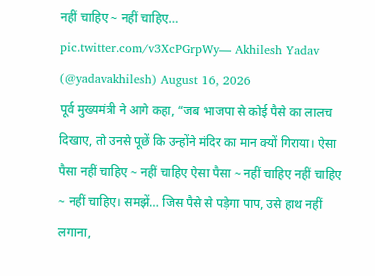नहीं चाहिए ~ नहीं चाहिए… pic.twitter.com/v3XcPGrpWy— Akhilesh Yadav (@yadavakhilesh) August 16, 2026
पूर्व मुख्यमंत्री ने आगे कहा, “जब भाजपा से कोई पैसे का लालच दिखाए, तो उनसे पूछें कि उन्होंने मंदिर का मान क्यों गिराया। ऐसा पैसा नहीं चाहिए ~ नहीं चाहिए ऐसा पैसा ~ नहीं चाहिए नहीं चाहिए ~ नहीं चाहिए। समझें… जिस पैसे से पड़ेगा पाप, उसे हाथ नहीं लगाना,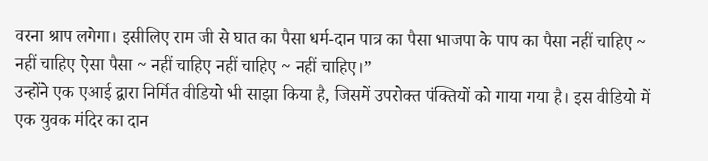वरना श्राप लगेगा। इसीलिए राम जी से घात का पैसा धर्म-दान पात्र का पैसा भाजपा के पाप का पैसा नहीं चाहिए ~ नहीं चाहिए ऐसा पैसा ~ नहीं चाहिए नहीं चाहिए ~ नहीं चाहिए।”
उन्होंने एक एआई द्वारा निर्मित वीडियो भी साझा किया है, जिसमें उपरोक्त पंक्तियों को गाया गया है। इस वीडियो में एक युवक मंदिर का दान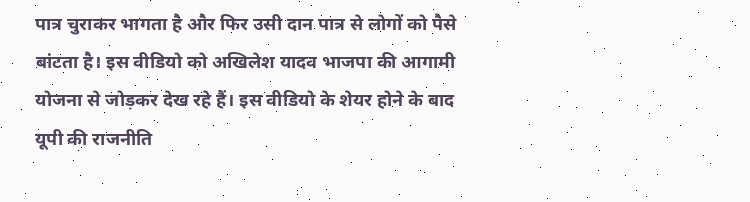पात्र चुराकर भागता है और फिर उसी दान पात्र से लोगों को पैसे बांटता है। इस वीडियो को अखिलेश यादव भाजपा की आगामी योजना से जोड़कर देख रहे हैं। इस वीडियो के शेयर होने के बाद यूपी की राजनीति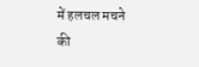में हलचल मचने की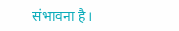संभावना है।